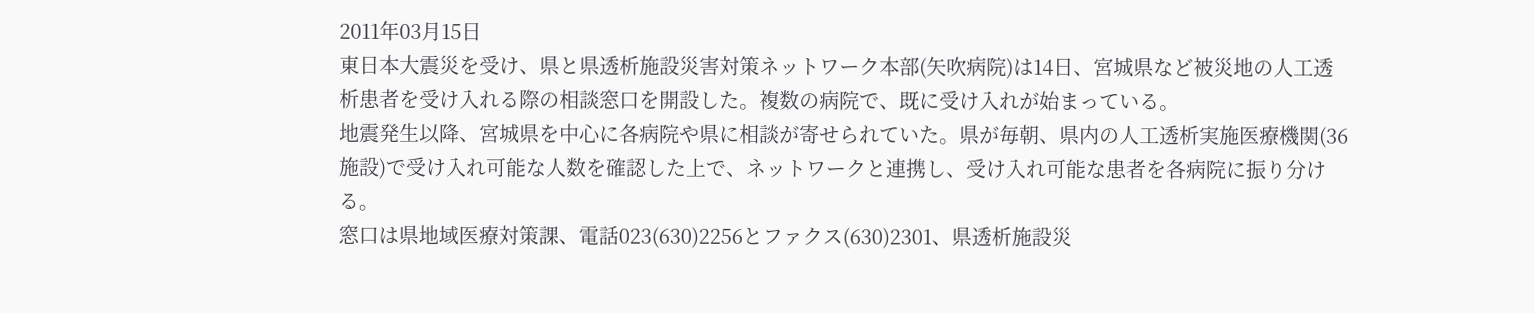2011年03月15日
東日本大震災を受け、県と県透析施設災害対策ネットワーク本部(矢吹病院)は14日、宮城県など被災地の人工透析患者を受け入れる際の相談窓口を開設した。複数の病院で、既に受け入れが始まっている。
地震発生以降、宮城県を中心に各病院や県に相談が寄せられていた。県が毎朝、県内の人工透析実施医療機関(36施設)で受け入れ可能な人数を確認した上で、ネットワークと連携し、受け入れ可能な患者を各病院に振り分ける。
窓口は県地域医療対策課、電話023(630)2256とファクス(630)2301、県透析施設災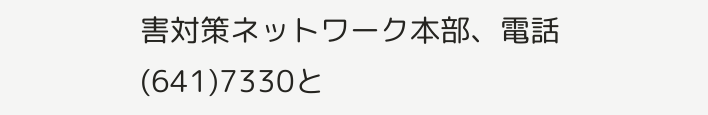害対策ネットワーク本部、電話(641)7330と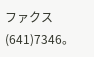ファクス(641)7346。